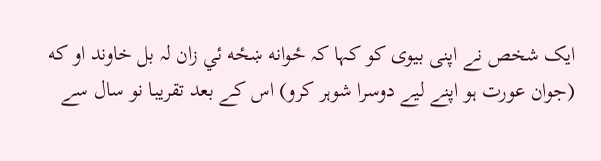ایک شخص نے اپنی بیوی کو کہا کہ ځوانه ښځه ئي زان لہ بل خاوند او که (جوان عورت ہو اپنے لیے دوسرا شوہر کرو) اس کے بعد تقریبا نو سال سے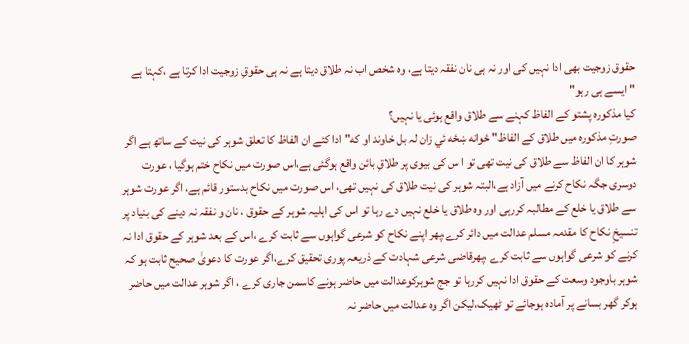حقوق زوجیت بھی ادا نہیں کی اور نہ ہی نان نفقہ دیتا ہے، وہ شخص اب نہ طلاق دیتا ہے نہ ہی حقوقِ زوجیت ادا کرتا ہے ،کہتا ہے "ایسے ہی رہو"
کیا مذکورہ پشتو کے الفاظ کہنے سے طلاق واقع ہوئی یا نہیں؟
صورتِ مذکورہ میں طلاق کے الفاظ" ځوانه ښځه ئي زان لہ بل خاوند او که" ادا کئے ان الفاظ کا تعلق شوہر کی نیت کے ساتھ ہے اگر شوہر کا ان الفاظ سے طلاق کی نیت تھی تو ا س کی بیوی پر طلاقِ بائن واقع ہوگئی ہے،اس صورت میں نکاح ختم ہوگیا ، عورت دوسری جگہ نکاح کرنے میں آزاد ہے،البتہ شوہر کی نیت طلاق کی نہیں تھی، اس صورت میں نکاح بدستور قائم ہے، اگر عورت شوہر سے طلاق یا خلع کے مطالبہ کررہی اور وہ طلاق یا خلع نہیں دے رہا تو اس کی اہلیہ شوہر کے حقوق ، نان و نفقہ نہ دینے کی بنیاد پر تنسیخِ نکاح کا مقدمہ مسلم عدالت میں دائر کرے،پھر اپنے نکاح کو شرعی گواہوں سے ثابت کرے ،اس کے بعد شوہر کے حقوق ادا نہ کرنے کو شرعی گواہوں سے ثابت کرے ،پھرقاضی شرعی شہادت کے ذریعہ پوری تحقیق کرے،اگر عورت کا دعویٰ صحیح ثابت ہو کہ شوہر باوجود وسعت کے حقوق ادا نہیں کررہا تو جج شوہرکوعدالت میں حاضر ہونے کاسمن جاری کرے ، اگر شوہر عدالت میں حاضر ہوکر گھر بسانے پر آمادہ ہوجائے تو ٹھیک،لیکن اگر وہ عدالت میں حاضر نہ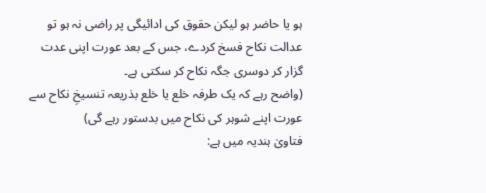ہو یا حاضر ہو لیکن حقوق کی ادائیگی پر راضی نہ ہو تو عدالت نکاح فسخ کردے، جس کے بعد عورت اپنی عدت گزار کر دوسری جگہ نکاح کر سکتی ہے۔
(واضح رہے کہ یک طرفہ خلع یا خلع بذریعہ تنسیخِ نکاح سے عورت اپنے شوہر کی نکاح میں بدستور رہے گی)
فتاویٰ ہندیہ میں ہے: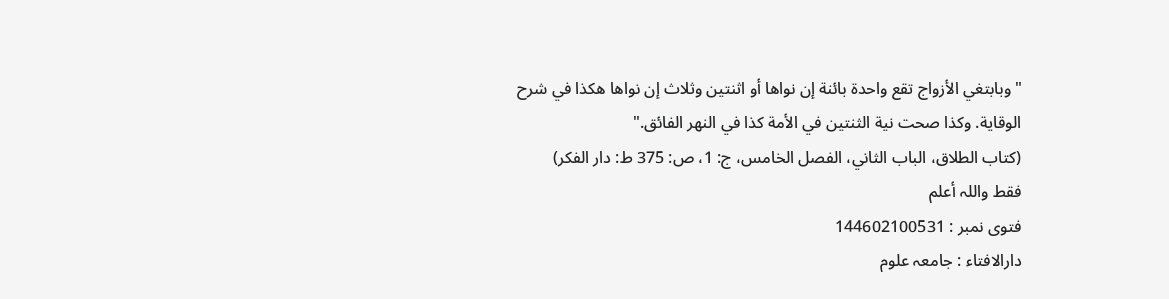"وبابتغي الأزواج تقع واحدة بائنة إن نواها أو اثنتين وثلاث إن نواها هكذا في شرح الوقاية. وكذا صحت نية الثنتين في الأمة كذا في النهر الفائق."
(كتاب الطلاق، الباب الثاني، الفصل الخامس، ج: 1، ص: 375 ط: دار الفکر)
فقط واللہ أعلم
فتوی نمبر : 144602100531
دارالافتاء : جامعہ علوم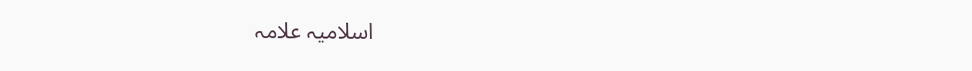اسلامیہ علامہ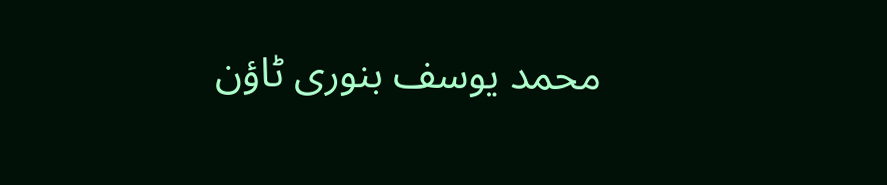محمد یوسف بنوری ٹاؤن